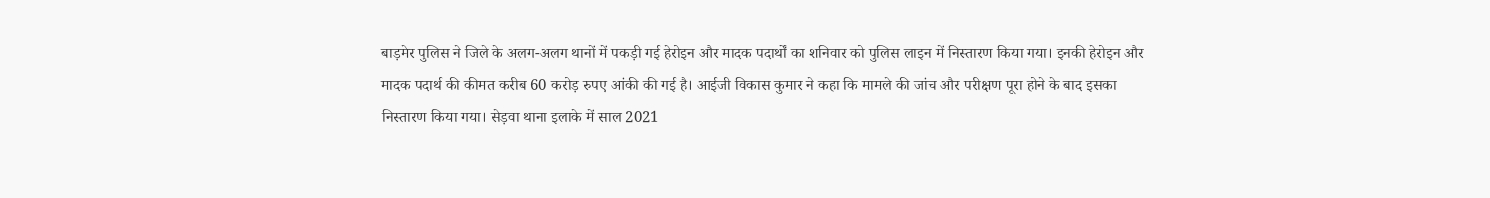बाड़मेर पुलिस ने जिले के अलग-अलग थानों में पकड़ी गई हेरोइन और मादक पदार्थों का शनिवार को पुलिस लाइन में निस्तारण किया गया। इनकी हेरोइन और मादक पदार्थ की कीमत करीब 60 करोड़ रुपए आंकी की गई है। आईजी विकास कुमार ने कहा कि मामले की जांच और परीक्षण पूरा होने के बाद इसका निस्तारण किया गया। सेड़वा थाना इलाके में साल 2021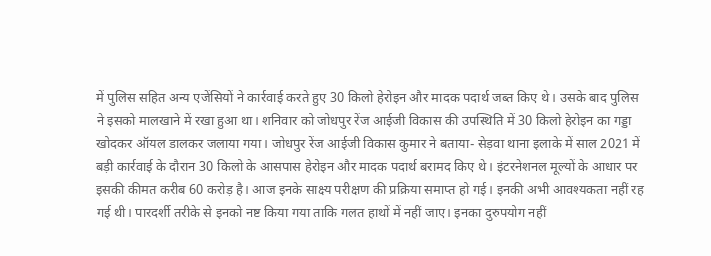में पुलिस सहित अन्य एजेंसियों ने कार्रवाई करते हुए 30 किलो हेरोइन और मादक पदार्थ जब्त किए थे। उसके बाद पुलिस ने इसको मालखाने में रखा हुआ था। शनिवार को जोधपुर रेंज आईजी विकास की उपस्थिति में 30 किलो हेरोइन का गड्डा खोदकर ऑयल डालकर जलाया गया। जोधपुर रेंज आईजी विकास कुमार ने बताया- सेड़वा थाना इलाके में साल 2021 में बड़ी कार्रवाई के दौरान 30 किलो के आसपास हेरोइन और मादक पदार्थ बरामद किए थे। इंटरनेशनल मूल्यों के आधार पर इसकी कीमत करीब 60 करोड़ है। आज इनके साक्ष्य परीक्षण की प्रक्रिया समाप्त हो गई। इनकी अभी आवश्यकता नहीं रह गई थी। पारदर्शी तरीके से इनको नष्ट किया गया ताकि गलत हाथों में नहीं जाए। इनका दुरुपयोग नहीं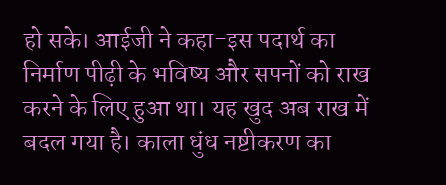हो सके। आईजी ने कहा-इस पदार्थ का निर्माण पीढ़ी के भविष्य और सपनों को राख करने के लिए हुआ था। यह खुद अब राख में बदल गया है। काला धुंध नष्टीकरण का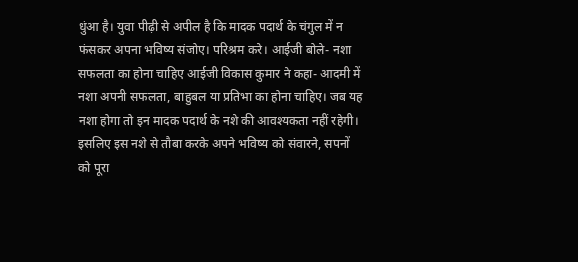धुंआ है। युवा पीढ़ी से अपील है कि मादक पदार्थ के चंगुल में न फंसकर अपना भविष्य संजोए। परिश्रम करे। आईजी बोले- नशा सफलता का होना चाहिए आईजी विकास कुमार ने कहा- आदमी में नशा अपनी सफलता, बाहुबल या प्रतिभा का होना चाहिए। जब यह नशा होगा तो इन मादक पदार्थ के नशे की आवश्यकता नहीं रहेगी। इसलिए इस नशे से तौबा करके अपने भविष्य को संवारने, सपनों को पूरा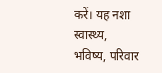करें। यह नशा स्वास्थ्य, भविष्य, परिवार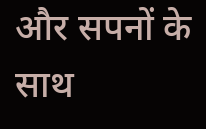और सपनों के साथ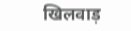खिलवाड़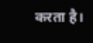करता है।